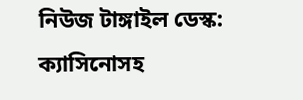নিউজ টাঙ্গাইল ডেস্ক: ক্যাসিনোসহ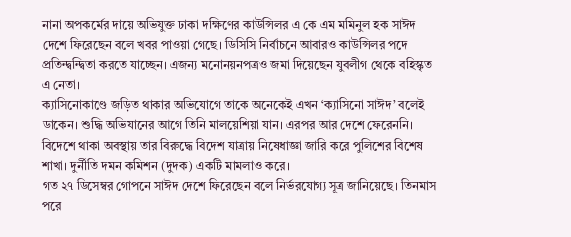নানা অপকর্মের দায়ে অভিযুক্ত ঢাকা দক্ষিণের কাউন্সিলর এ কে এম মমিনুল হক সাঈদ দেশে ফিরেছেন বলে খবর পাওয়া গেছে। ডিসিসি নির্বাচনে আবারও কাউন্সিলর পদে প্রতিন্দ্বন্দ্বিতা করতে যাচ্ছেন। এজন্য মনোনয়নপত্রও জমা দিয়েছেন যুবলীগ থেকে বহিস্কৃত এ নেতা।
ক্যাসিনোকাণ্ডে জড়িত থাকার অভিযোগে তাকে অনেকেই এখন ‘ক্যাসিনো সাঈদ’ বলেই ডাকেন। শুদ্ধি অভিযানের আগে তিনি মালয়েশিয়া যান। এরপর আর দেশে ফেরেননি। বিদেশে থাকা অবস্থায় তার বিরুদ্ধে বিদেশ যাত্রায় নিষেধাজ্ঞা জারি করে পুলিশের বিশেষ শাখা। দুর্নীতি দমন কমিশন (দুদক) একটি মামলাও করে।
গত ২৭ ডিসেম্বর গোপনে সাঈদ দেশে ফিরেছেন বলে নির্ভরযোগ্য সূত্র জানিয়েছে। তিনমাস পরে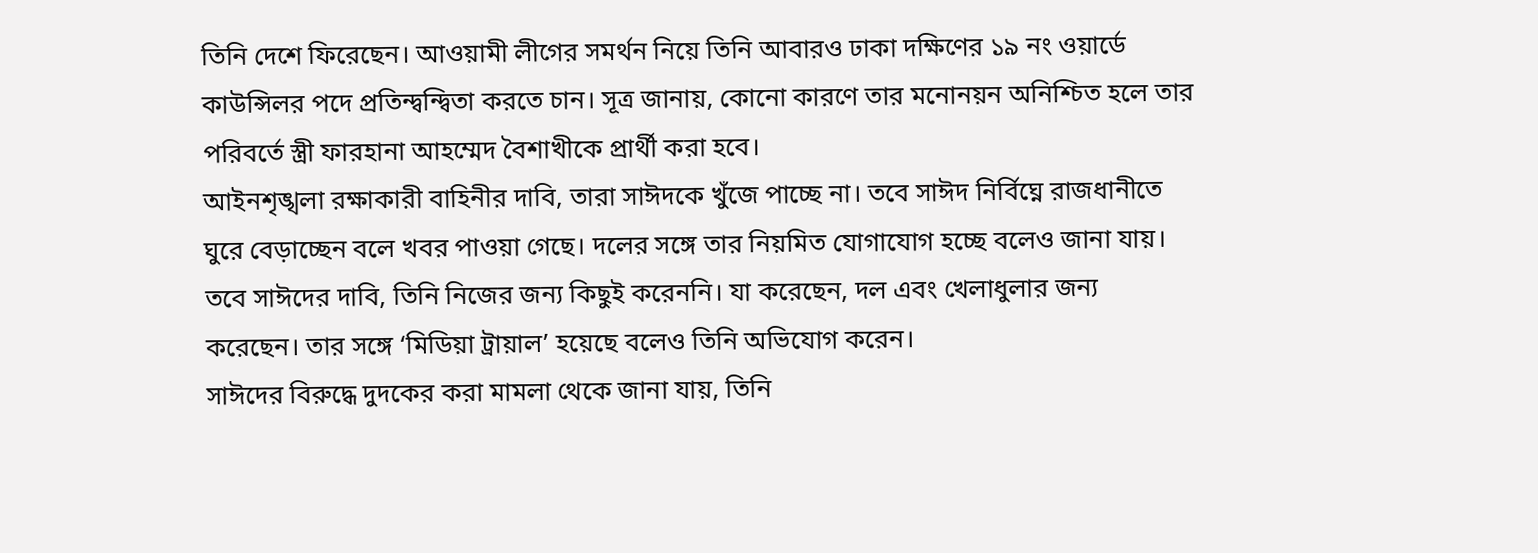তিনি দেশে ফিরেছেন। আওয়ামী লীগের সমর্থন নিয়ে তিনি আবারও ঢাকা দক্ষিণের ১৯ নং ওয়ার্ডে কাউন্সিলর পদে প্রতিন্দ্বন্দ্বিতা করতে চান। সূত্র জানায়, কোনো কারণে তার মনোনয়ন অনিশ্চিত হলে তার পরিবর্তে স্ত্রী ফারহানা আহম্মেদ বৈশাখীকে প্রার্থী করা হবে।
আইনশৃঙ্খলা রক্ষাকারী বাহিনীর দাবি, তারা সাঈদকে খুঁজে পাচ্ছে না। তবে সাঈদ নির্বিঘ্নে রাজধানীতে ঘুরে বেড়াচ্ছেন বলে খবর পাওয়া গেছে। দলের সঙ্গে তার নিয়মিত যোগাযোগ হচ্ছে বলেও জানা যায়। তবে সাঈদের দাবি, তিনি নিজের জন্য কিছুই করেননি। যা করেছেন, দল এবং খেলাধুলার জন্য করেছেন। তার সঙ্গে ‘মিডিয়া ট্রায়াল’ হয়েছে বলেও তিনি অভিযোগ করেন।
সাঈদের বিরুদ্ধে দুদকের করা মামলা থেকে জানা যায়, তিনি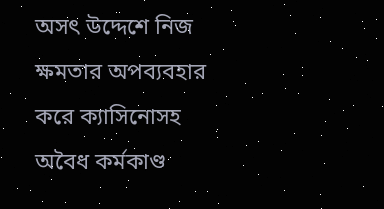অসৎ উদ্দেশে নিজ ক্ষমতার অপব্যবহার করে ক্যাসিনোসহ অবৈধ কর্মকাণ্ড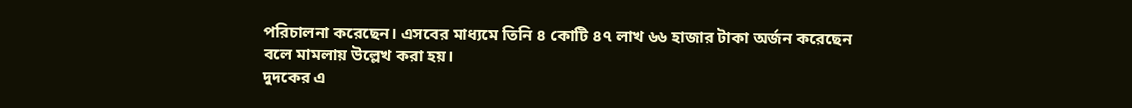পরিচালনা করেছেন। এসবের মাধ্যমে তিনি ৪ কোটি ৪৭ লাখ ৬৬ হাজার টাকা অর্জন করেছেন বলে মামলায় উল্লেখ করা হয়।
দুদকের এ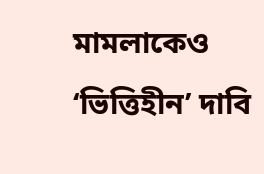মামলাকেও ‘ভিত্তিহীন’ দাবি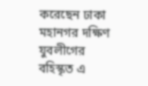করেছেন ঢাকা মহানগর দক্ষিণ যুবলীগের বহিস্কৃত এ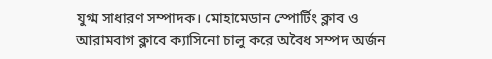যুগ্ম সাধারণ সম্পাদক। মোহামেডান স্পোর্টিং ক্লাব ও আরামবাগ ক্লাবে ক্যাসিনো চালু করে অবৈধ সম্পদ অর্জন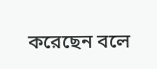করেছেন বলে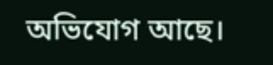অভিযোগ আছে।